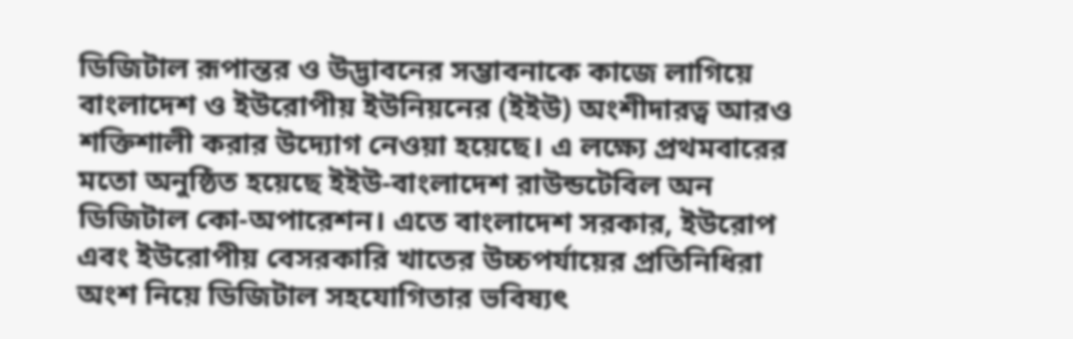ডিজিটাল রূপান্তর ও উদ্ভাবনের সম্ভাবনাকে কাজে লাগিয়ে বাংলাদেশ ও ইউরোপীয় ইউনিয়নের (ইইউ) অংশীদারত্ব আরও শক্তিশালী করার উদ্যোগ নেওয়া হয়েছে। এ লক্ষ্যে প্রথমবারের মতো অনুষ্ঠিত হয়েছে ইইউ-বাংলাদেশ রাউন্ডটেবিল অন ডিজিটাল কো-অপারেশন। এতে বাংলাদেশ সরকার, ইউরোপ এবং ইউরোপীয় বেসরকারি খাতের উচ্চপর্যায়ের প্রতিনিধিরা অংশ নিয়ে ডিজিটাল সহযোগিতার ভবিষ্যৎ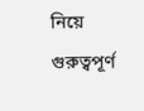নিয়ে গুরুত্বপূর্ণ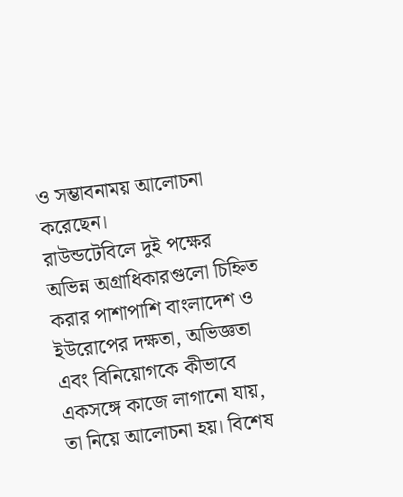ও সম্ভাবনাময় আলোচনা করেছেন।
রাউন্ডটেবিলে দুই পক্ষের অভিন্ন অগ্রাধিকারগুলো চিহ্নিত করার পাশাপাশি বাংলাদেশ ও ইউরোপের দক্ষতা, অভিজ্ঞতা এবং বিনিয়োগকে কীভাবে একসঙ্গে কাজে লাগানো যায়, তা নিয়ে আলোচনা হয়। বিশেষ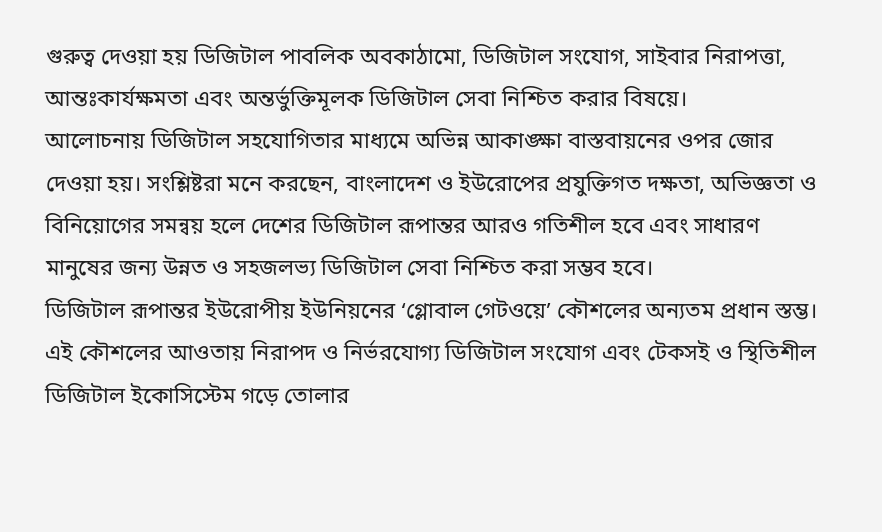গুরুত্ব দেওয়া হয় ডিজিটাল পাবলিক অবকাঠামো, ডিজিটাল সংযোগ, সাইবার নিরাপত্তা, আন্তঃকার্যক্ষমতা এবং অন্তর্ভুক্তিমূলক ডিজিটাল সেবা নিশ্চিত করার বিষয়ে।
আলোচনায় ডিজিটাল সহযোগিতার মাধ্যমে অভিন্ন আকাঙ্ক্ষা বাস্তবায়নের ওপর জোর দেওয়া হয়। সংশ্লিষ্টরা মনে করছেন, বাংলাদেশ ও ইউরোপের প্রযুক্তিগত দক্ষতা, অভিজ্ঞতা ও বিনিয়োগের সমন্বয় হলে দেশের ডিজিটাল রূপান্তর আরও গতিশীল হবে এবং সাধারণ মানুষের জন্য উন্নত ও সহজলভ্য ডিজিটাল সেবা নিশ্চিত করা সম্ভব হবে।
ডিজিটাল রূপান্তর ইউরোপীয় ইউনিয়নের ‘গ্লোবাল গেটওয়ে’ কৌশলের অন্যতম প্রধান স্তম্ভ। এই কৌশলের আওতায় নিরাপদ ও নির্ভরযোগ্য ডিজিটাল সংযোগ এবং টেকসই ও স্থিতিশীল ডিজিটাল ইকোসিস্টেম গড়ে তোলার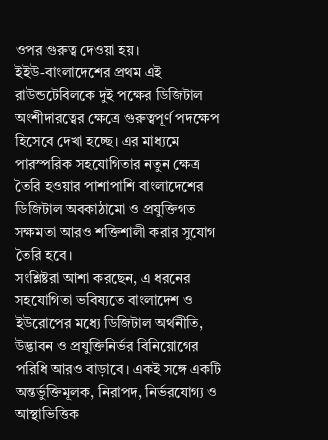ওপর গুরুত্ব দেওয়া হয়।
ইইউ-বাংলাদেশের প্রথম এই রাউন্ডটেবিলকে দুই পক্ষের ডিজিটাল অংশীদারত্বের ক্ষেত্রে গুরুত্বপূর্ণ পদক্ষেপ হিসেবে দেখা হচ্ছে। এর মাধ্যমে পারস্পরিক সহযোগিতার নতুন ক্ষেত্র তৈরি হওয়ার পাশাপাশি বাংলাদেশের ডিজিটাল অবকাঠামো ও প্রযুক্তিগত সক্ষমতা আরও শক্তিশালী করার সুযোগ তৈরি হবে।
সংশ্লিষ্টরা আশা করছেন, এ ধরনের সহযোগিতা ভবিষ্যতে বাংলাদেশ ও ইউরোপের মধ্যে ডিজিটাল অর্থনীতি, উদ্ভাবন ও প্রযুক্তিনির্ভর বিনিয়োগের পরিধি আরও বাড়াবে। একই সঙ্গে একটি অন্তর্ভুক্তিমূলক, নিরাপদ, নির্ভরযোগ্য ও আস্থাভিত্তিক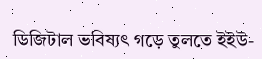ডিজিটাল ভবিষ্যৎ গড়ে তুলতে ইইউ-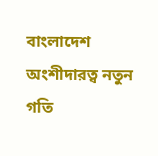বাংলাদেশ অংশীদারত্ব নতুন গতি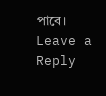পাবে।
Leave a Reply